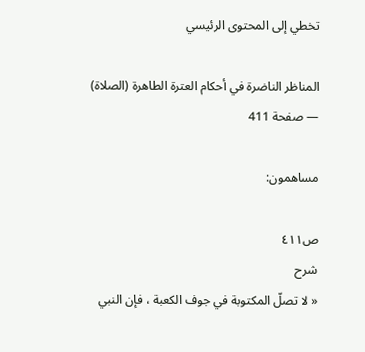تخطي إلى المحتوى الرئيسي

المناظر الناضرة في أحكام العترة الطاهرة (الصلاة) — صفحة 411

مساهمون:

ص٤١١
شرح
« لا تصلّ المكتوبة في جوف الكعبة ، فإن النبي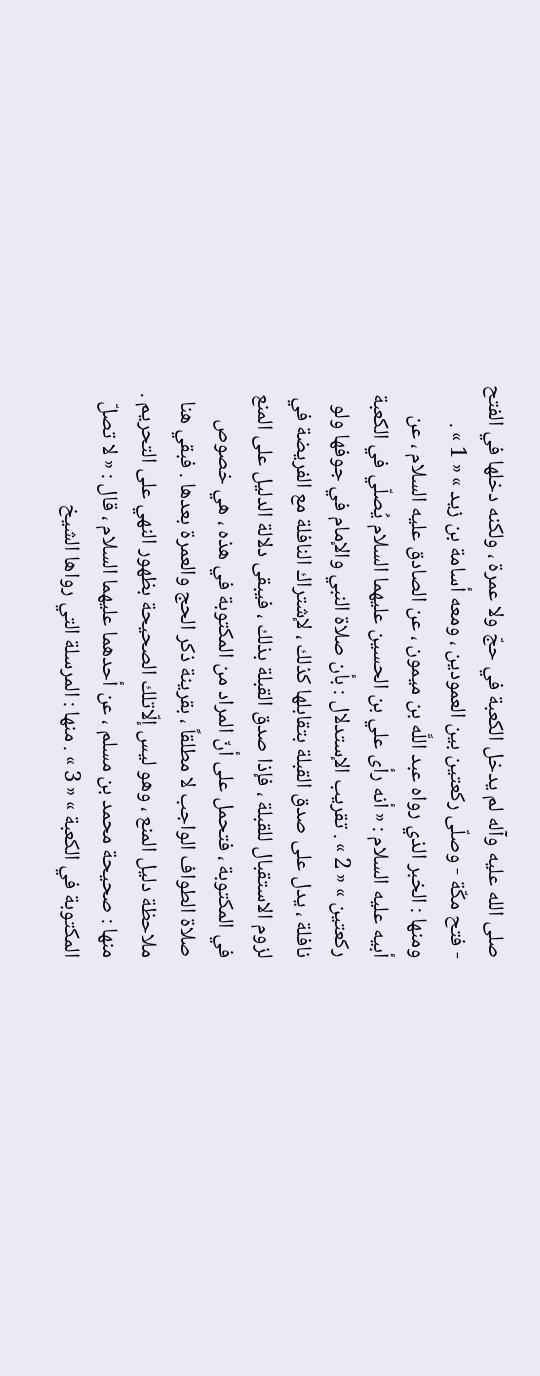صلى الله عليه وآله لم يدخل الكعبة في حجّ ولا عمرة ، ولكنه دخلها في الفتح - فتح مكّة - وصلّى ركعتين بين العمودين ، ومعه أسامة بن زيد » « 1 » . ومنها : الخبر الذي رواه عبد اللَّه بن ميمون ، عن الصادق عليه السلام ، عن أبيه عليه السلام : « أنه رأى علي بن الحسين عليهما السلام يُصلّي في الكعبة ركعتين » « 2 » . تقريب الإستدلال : بأن صلاة النبي والإمام في جوفها ولو نافلة ، يدل على صدق القبلة بتقابلها كذلك ، لإشتراك النافلة مع الفريضة في لزوم الاستقبال للقبلة ، فإذا صدق القبلة بذلك ، فيبقى دلالة الدليل على المنع في المكتوبة ، فتحمل على أنّ المراد من المكتوبة في هذه ، هي خصوص صلاة الطواف الواجب لا مطلقاً ، بقرينة ذكر الحج والعمرة بعدها . فبقي هنا ملاحظة دليل المنع ، وهو ليس إلّاتلك الصحيحة بظهور النهي على التحريم . منها : صحيحة محمد بن مسلم ، عن أحدهما عليهما السلام ، قال : « لا تصلّ المكتوبة في الكعبة » « 3 » . منها : المرسلة التي رواها الشيخ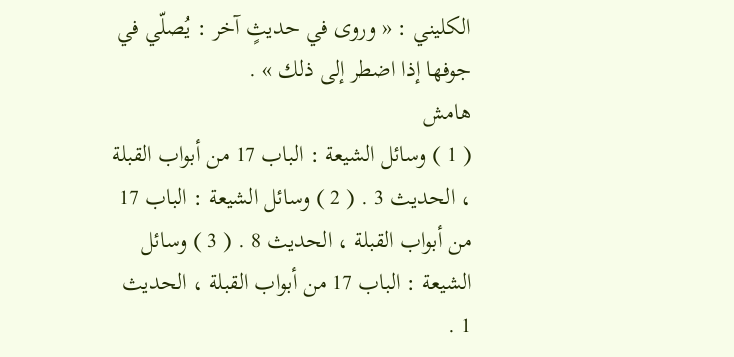الكليني : « وروى في حديثٍ آخر : يُصلّي في جوفها إذا اضطر إلى ذلك » .
هامش
( 1 ) وسائل الشيعة : الباب 17 من أبواب القبلة ، الحديث 3 . ( 2 ) وسائل الشيعة : الباب 17 من أبواب القبلة ، الحديث 8 . ( 3 ) وسائل الشيعة : الباب 17 من أبواب القبلة ، الحديث 1 .